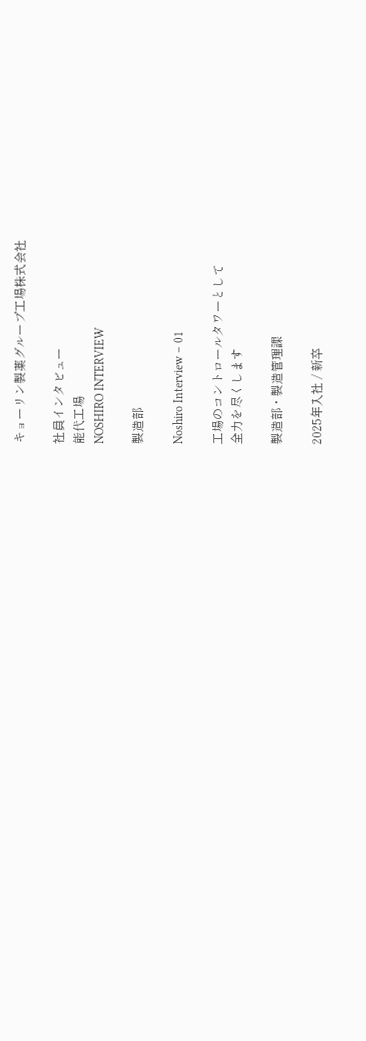キョーリン製薬グループ工場株式会社

社員インタビュー
能代工場
NOSHIRO INTERVIEW

製造部

Noshiro Interview – 01

工場のコントロールタワーとして
全力を尽くします

製造部・製造管理課

2025年入社 / 新卒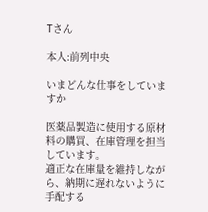Tさん

本人:前列中央

いまどんな仕事をしていますか

医薬品製造に使用する原材料の購買、在庫管理を担当しています。
適正な在庫量を維持しながら、納期に遅れないように手配する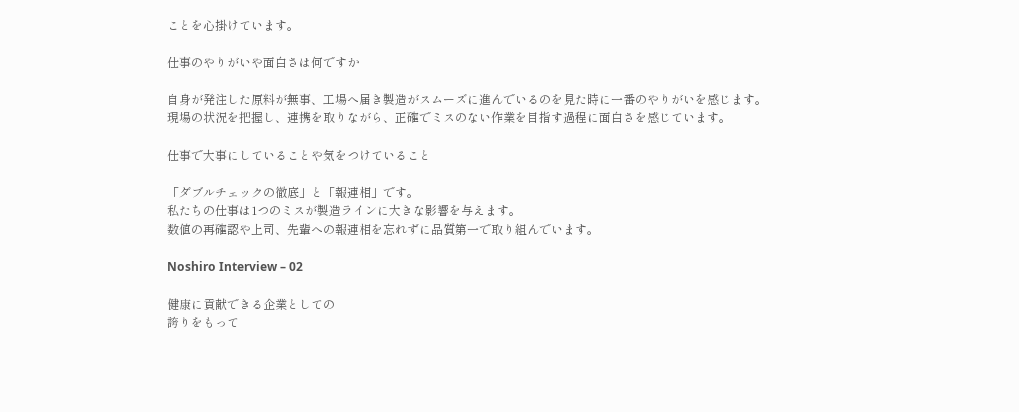ことを心掛けています。

仕事のやりがいや面白さは何ですか

自身が発注した原料が無事、工場へ届き製造がスムーズに進んでいるのを見た時に一番のやりがいを感じます。
現場の状況を把握し、連携を取りながら、正確でミスのない作業を目指す過程に面白さを感じています。

仕事で大事にしていることや気をつけていること

「ダブルチェックの徹底」と「報連相」です。
私たちの仕事は1つのミスが製造ラインに大きな影響を与えます。
数値の再確認や上司、先輩への報連相を忘れずに品質第一で取り組んでいます。

Noshiro Interview – 02

健康に貢献できる企業としての
誇りをもって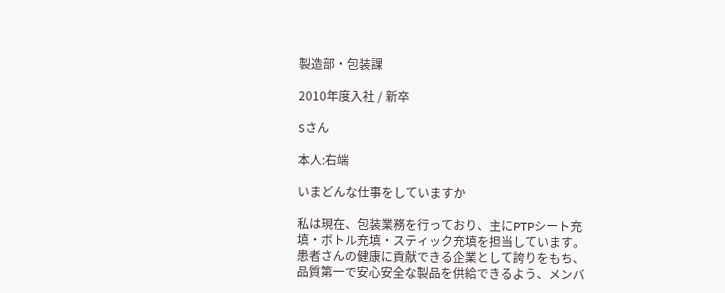製造部・包装課

2010年度入社 / 新卒

Sさん

本人:右端

いまどんな仕事をしていますか

私は現在、包装業務を行っており、主にPTPシート充填・ボトル充填・スティック充填を担当しています。患者さんの健康に貢献できる企業として誇りをもち、品質第一で安心安全な製品を供給できるよう、メンバ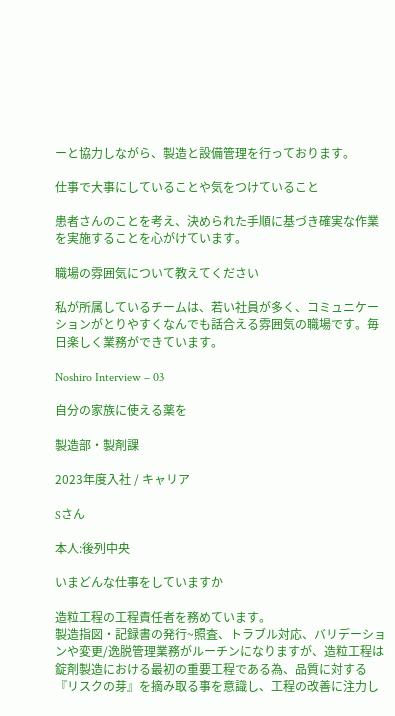ーと協力しながら、製造と設備管理を行っております。

仕事で大事にしていることや気をつけていること

患者さんのことを考え、決められた手順に基づき確実な作業を実施することを心がけています。

職場の雰囲気について教えてください

私が所属しているチームは、若い社員が多く、コミュニケーションがとりやすくなんでも話合える雰囲気の職場です。毎日楽しく業務ができています。

Noshiro Interview – 03

自分の家族に使える薬を

製造部・製剤課

2023年度入社 / キャリア

Sさん

本人:後列中央

いまどんな仕事をしていますか

造粒工程の工程責任者を務めています。
製造指図・記録書の発行~照査、トラブル対応、バリデーションや変更/逸脱管理業務がルーチンになりますが、造粒工程は錠剤製造における最初の重要工程である為、品質に対する『リスクの芽』を摘み取る事を意識し、工程の改善に注力し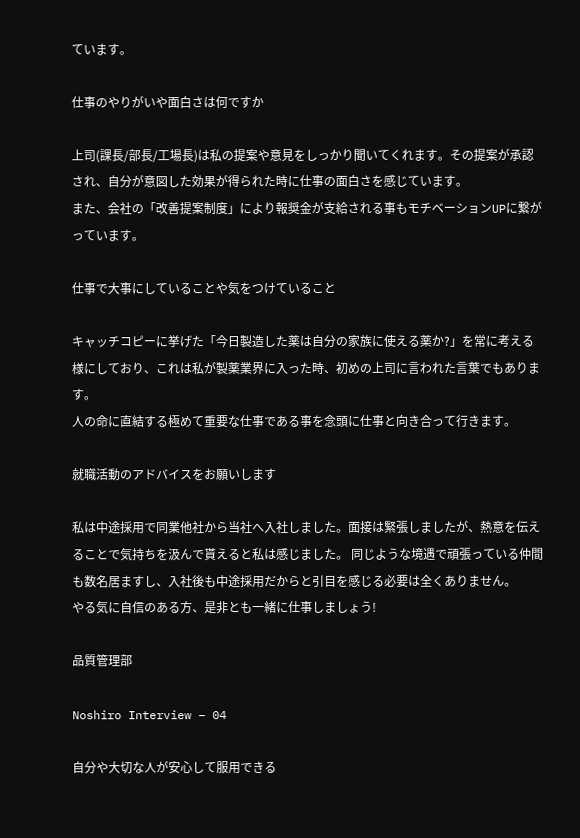ています。

仕事のやりがいや面白さは何ですか

上司(課長/部長/工場長)は私の提案や意見をしっかり聞いてくれます。その提案が承認され、自分が意図した効果が得られた時に仕事の面白さを感じています。
また、会社の「改善提案制度」により報奨金が支給される事もモチベーションUPに繋がっています。

仕事で大事にしていることや気をつけていること

キャッチコピーに挙げた「今日製造した薬は自分の家族に使える薬か?」を常に考える様にしており、これは私が製薬業界に入った時、初めの上司に言われた言葉でもあります。
人の命に直結する極めて重要な仕事である事を念頭に仕事と向き合って行きます。

就職活動のアドバイスをお願いします

私は中途採用で同業他社から当社へ入社しました。面接は緊張しましたが、熱意を伝えることで気持ちを汲んで貰えると私は感じました。 同じような境遇で頑張っている仲間も数名居ますし、入社後も中途採用だからと引目を感じる必要は全くありません。
やる気に自信のある方、是非とも一緒に仕事しましょう!

品質管理部

Noshiro Interview – 04

自分や大切な人が安心して服用できる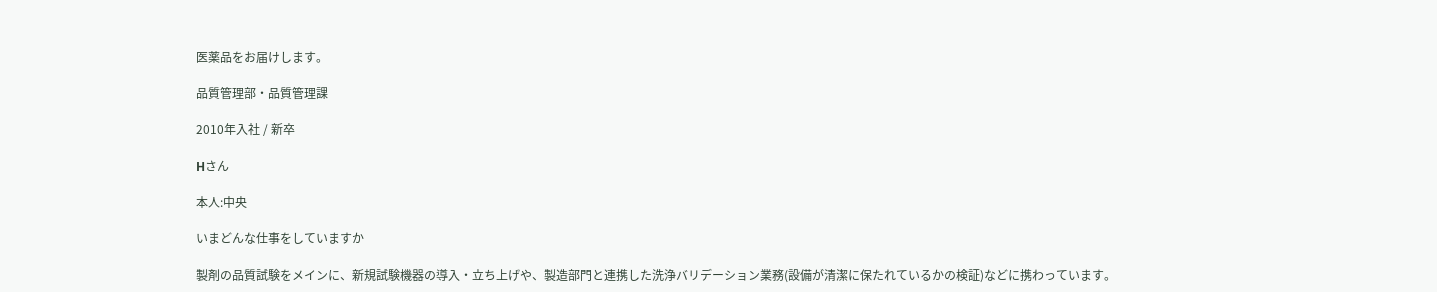医薬品をお届けします。

品質管理部・品質管理課

2010年入社 / 新卒

Hさん

本人:中央

いまどんな仕事をしていますか

製剤の品質試験をメインに、新規試験機器の導入・立ち上げや、製造部門と連携した洗浄バリデーション業務(設備が清潔に保たれているかの検証)などに携わっています。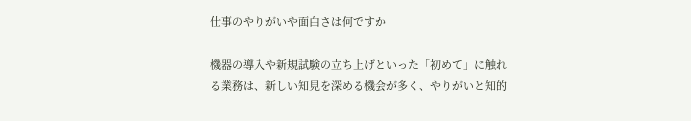仕事のやりがいや面白さは何ですか

機器の導入や新規試験の立ち上げといった「初めて」に触れる業務は、新しい知見を深める機会が多く、やりがいと知的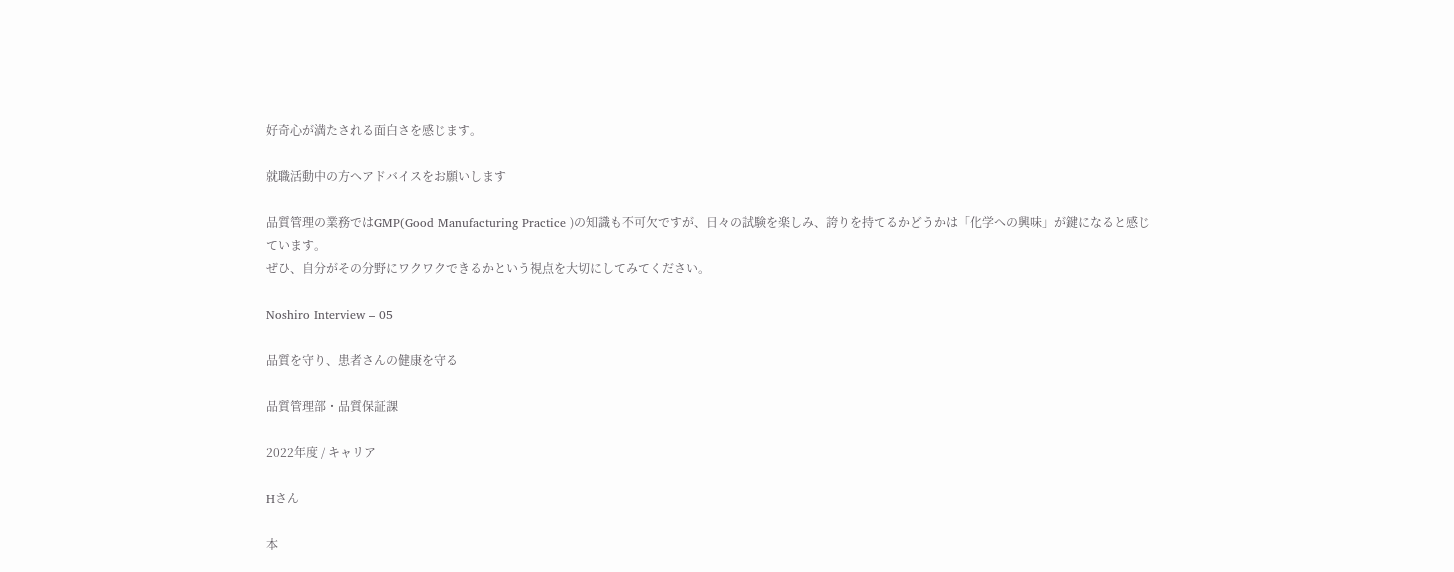好奇心が満たされる面白さを感じます。

就職活動中の方へアドバイスをお願いします

品質管理の業務ではGMP(Good Manufacturing Practice )の知識も不可欠ですが、日々の試験を楽しみ、誇りを持てるかどうかは「化学への興味」が鍵になると感じています。
ぜひ、自分がその分野にワクワクできるかという視点を大切にしてみてください。

Noshiro Interview – 05

品質を守り、患者さんの健康を守る

品質管理部・品質保証課

2022年度 / キャリア

Hさん

本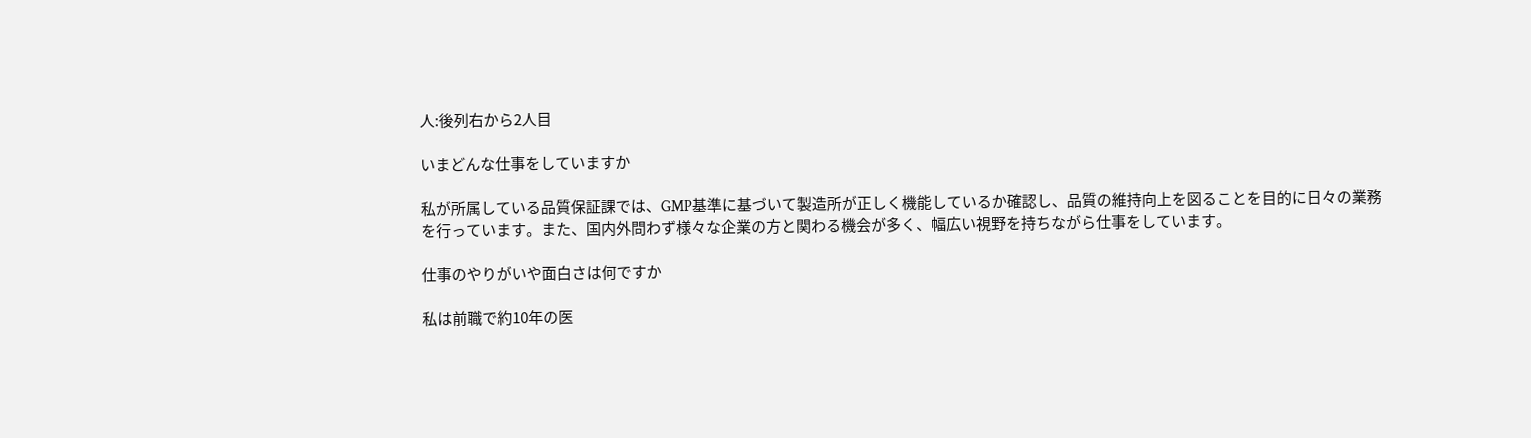人:後列右から2人目

いまどんな仕事をしていますか

私が所属している品質保証課では、GMP基準に基づいて製造所が正しく機能しているか確認し、品質の維持向上を図ることを目的に日々の業務を行っています。また、国内外問わず様々な企業の方と関わる機会が多く、幅広い視野を持ちながら仕事をしています。

仕事のやりがいや面白さは何ですか

私は前職で約10年の医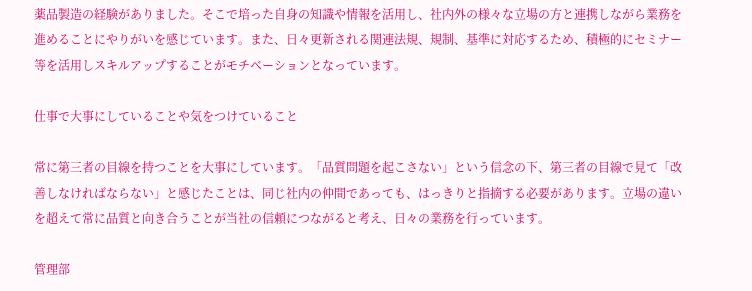薬品製造の経験がありました。そこで培った自身の知識や情報を活用し、社内外の様々な立場の方と連携しながら業務を進めることにやりがいを感じています。また、日々更新される関連法規、規制、基準に対応するため、積極的にセミナー等を活用しスキルアップすることがモチベーションとなっています。

仕事で大事にしていることや気をつけていること

常に第三者の目線を持つことを大事にしています。「品質問題を起こさない」という信念の下、第三者の目線で見て「改善しなければならない」と感じたことは、同じ社内の仲間であっても、はっきりと指摘する必要があります。立場の違いを超えて常に品質と向き合うことが当社の信頼につながると考え、日々の業務を行っています。

管理部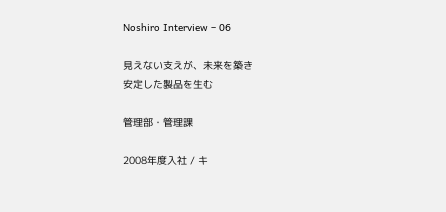Noshiro Interview – 06

見えない支えが、未来を築き
安定した製品を生む

管理部・管理課

2008年度入社 / キ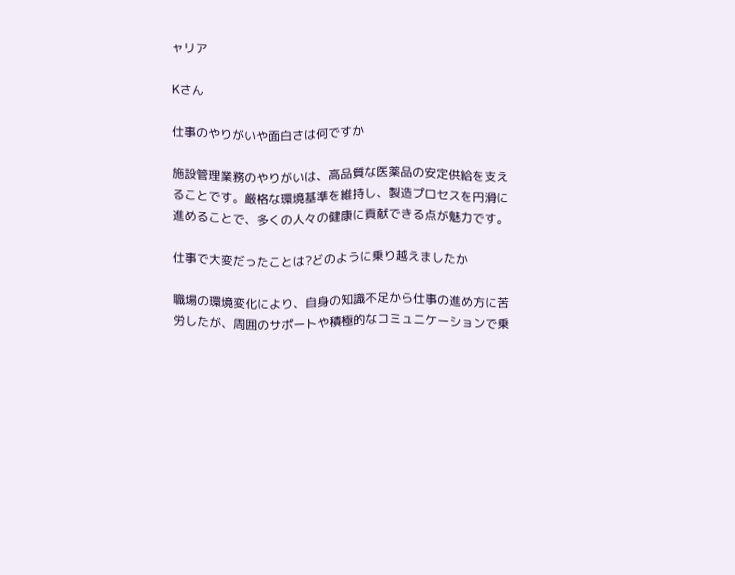ャリア

Kさん

仕事のやりがいや面白さは何ですか

施設管理業務のやりがいは、高品質な医薬品の安定供給を支えることです。厳格な環境基準を維持し、製造プロセスを円滑に進めることで、多くの人々の健康に貢献できる点が魅力です。

仕事で大変だったことは?どのように乗り越えましたか

職場の環境変化により、自身の知識不足から仕事の進め方に苦労したが、周囲のサポートや積極的なコミュニケーションで乗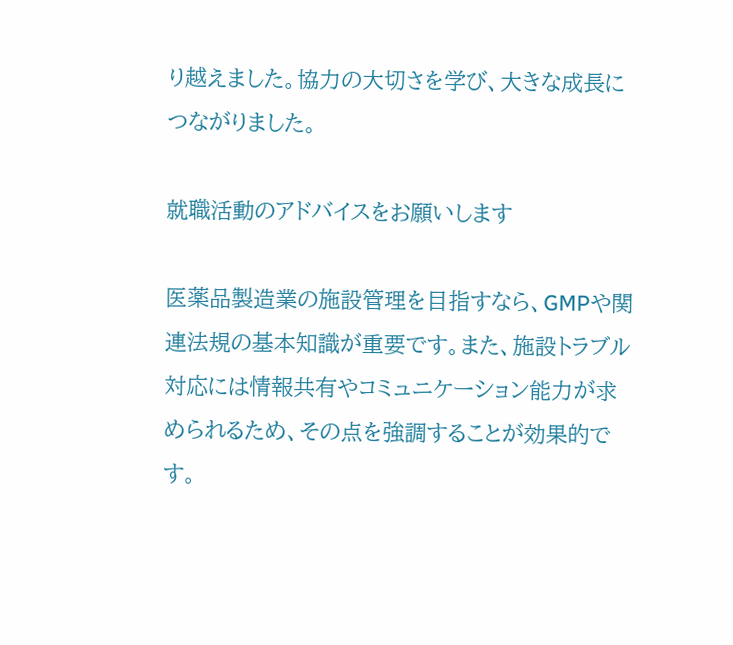り越えました。協力の大切さを学び、大きな成長につながりました。

就職活動のアドバイスをお願いします

医薬品製造業の施設管理を目指すなら、GMPや関連法規の基本知識が重要です。また、施設トラブル対応には情報共有やコミュニケーション能力が求められるため、その点を強調することが効果的です。